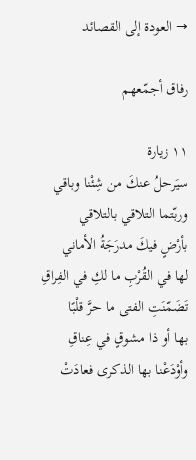→ العودة إلى القصائد

رفاق أجمّعهم

١١ زيارة
سيَرحلُ عنكَ من شِئْنا وباقي
وربّتما التلاقي بالتلاقي
بأرْضٍ فيكَ مدرَجَةُ الأماني
لها في القُرْبِ ما لكِ في الفِراقِ
تَضَمّنَتِ الفتى ما حرَّ قلْبًا
بها أو ذا مشوقٍ في عِناقِ
وأوْدَعْنا بها الذكرى فعادَتْ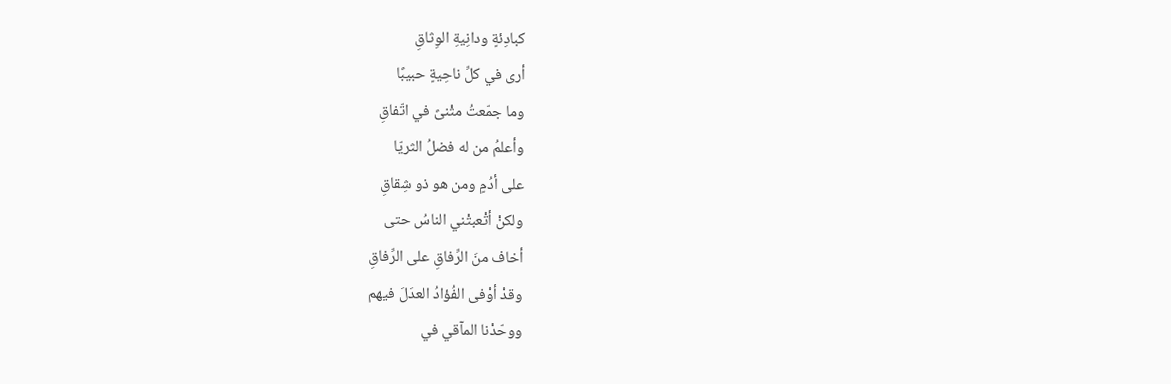كبادِئةٍ ودانِيةِ الوِثاقِ
أرى في كلِّ ناحِيةٍ حبيبًا
وما جمّعتُ مثْنىً في اتّفاقِ
وأعلمُ من له فضلُ الثريّا
على أدُمٍ ومن هو ذو شِقاقِ
ولكنْ أتْعبتْني الناسُ حتى
أخاف منَ الرِّفاقِ على الرِّفاقِ
وقدْ أوْفى الفُؤادُ العدَلَ فيهم
ووحّدْنا المآقي في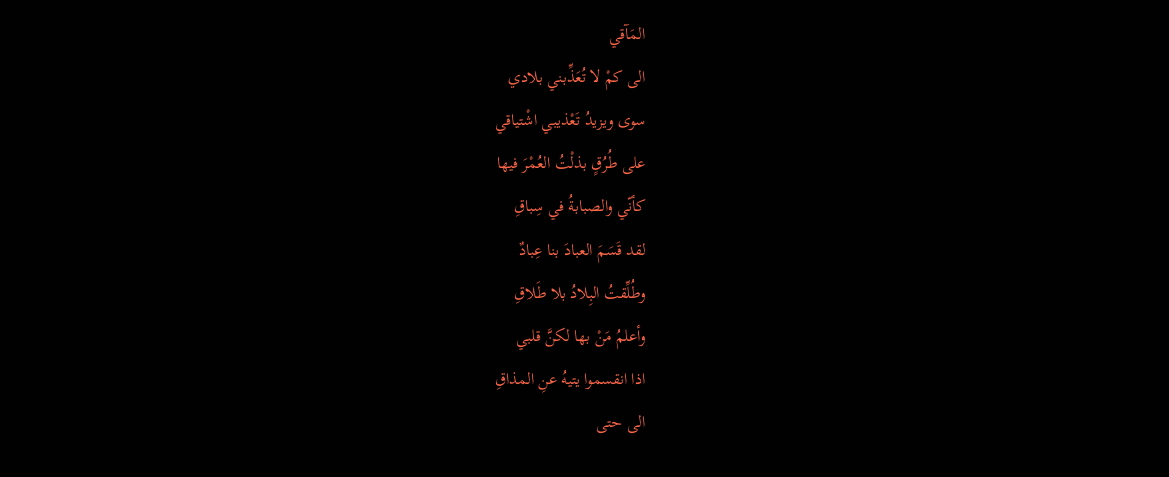المَآقي
الى كمْ لا تُعَذِّبني بلادي
سوى ويزيدُ تَعْذيبي اشْتياقي
على طُرُقٍ بذلْتُ العُمْرَ فيها
كأنّي والصبابةُ في سِباقِ
لقد قَسَمَ العبادَ بنا عِبادٌ
وطُلِّقتُ البِلادُ بلا طَلاقِ
وأعلمُ مَنْ بها لكنَّ قلبي
اذا انقسموا يتيهُ عنِ المذاقِ
الى حتى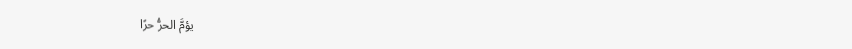يؤمَّ الحرُّ حرًا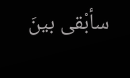سأبْقى بينَ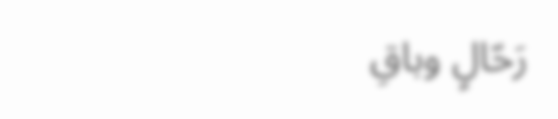رَحّالٍ وباقِ